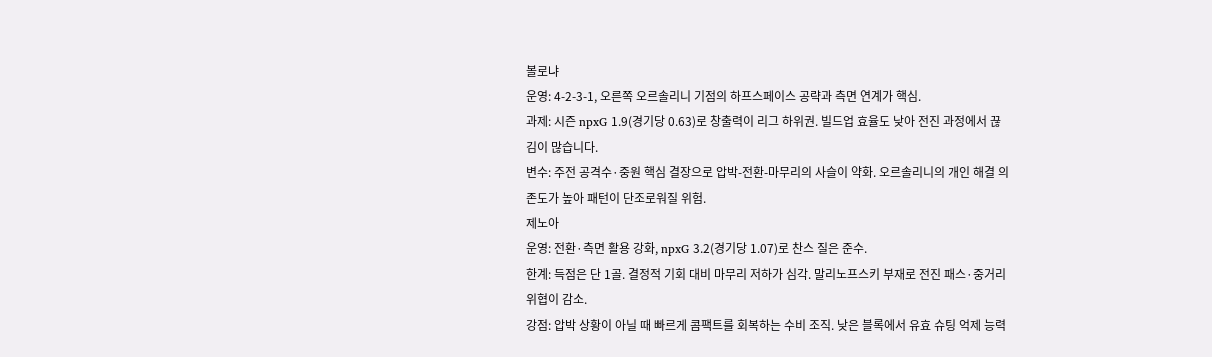볼로냐
운영: 4-2-3-1, 오른쪽 오르솔리니 기점의 하프스페이스 공략과 측면 연계가 핵심.
과제: 시즌 npxG 1.9(경기당 0.63)로 창출력이 리그 하위권. 빌드업 효율도 낮아 전진 과정에서 끊김이 많습니다.
변수: 주전 공격수·중원 핵심 결장으로 압박-전환-마무리의 사슬이 약화. 오르솔리니의 개인 해결 의존도가 높아 패턴이 단조로워질 위험.
제노아
운영: 전환·측면 활용 강화, npxG 3.2(경기당 1.07)로 찬스 질은 준수.
한계: 득점은 단 1골. 결정적 기회 대비 마무리 저하가 심각. 말리노프스키 부재로 전진 패스·중거리 위협이 감소.
강점: 압박 상황이 아닐 때 빠르게 콤팩트를 회복하는 수비 조직. 낮은 블록에서 유효 슈팅 억제 능력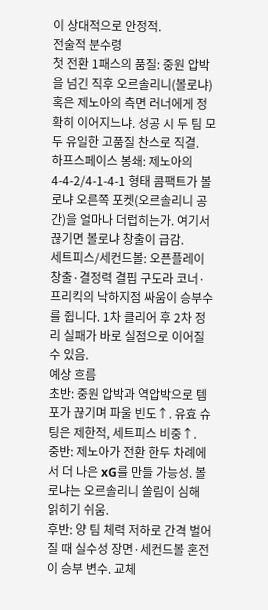이 상대적으로 안정적.
전술적 분수령
첫 전환 1패스의 품질: 중원 압박을 넘긴 직후 오르솔리니(볼로냐) 혹은 제노아의 측면 러너에게 정확히 이어지느냐. 성공 시 두 팀 모두 유일한 고품질 찬스로 직결.
하프스페이스 봉쇄: 제노아의 4-4-2/4-1-4-1 형태 콤팩트가 볼로냐 오른쪽 포켓(오르솔리니 공간)을 얼마나 더럽히는가. 여기서 끊기면 볼로냐 창출이 급감.
세트피스/세컨드볼: 오픈플레이 창출·결정력 결핍 구도라 코너·프리킥의 낙하지점 싸움이 승부수를 쥡니다. 1차 클리어 후 2차 정리 실패가 바로 실점으로 이어질 수 있음.
예상 흐름
초반: 중원 압박과 역압박으로 템포가 끊기며 파울 빈도↑. 유효 슈팅은 제한적, 세트피스 비중↑.
중반: 제노아가 전환 한두 차례에서 더 나은 xG를 만들 가능성. 볼로냐는 오르솔리니 쏠림이 심해 읽히기 쉬움.
후반: 양 팀 체력 저하로 간격 벌어질 때 실수성 장면·세컨드볼 혼전이 승부 변수. 교체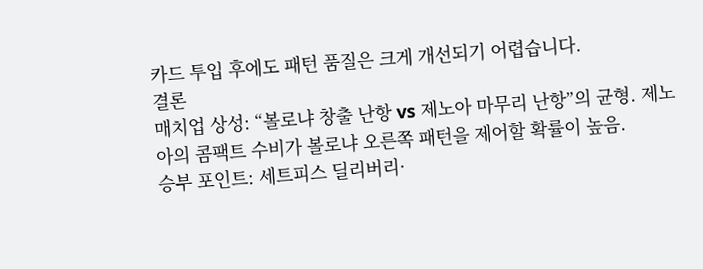카드 투입 후에도 패턴 품질은 크게 개선되기 어렵습니다.
결론
매치업 상성: “볼로냐 창출 난항 vs 제노아 마무리 난항”의 균형. 제노아의 콤팩트 수비가 볼로냐 오른쪽 패턴을 제어할 확률이 높음.
승부 포인트: 세트피스 딜리버리·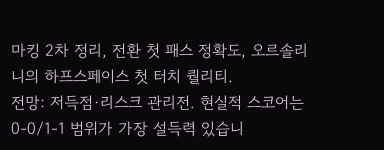마킹 2차 정리, 전환 첫 패스 정확도, 오르솔리니의 하프스페이스 첫 터치 퀄리티.
전망: 저득점·리스크 관리전. 현실적 스코어는 0-0/1-1 범위가 가장 설득력 있습니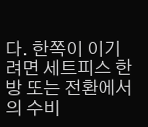다. 한쪽이 이기려면 세트피스 한 방 또는 전환에서의 수비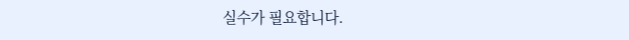실수가 필요합니다.